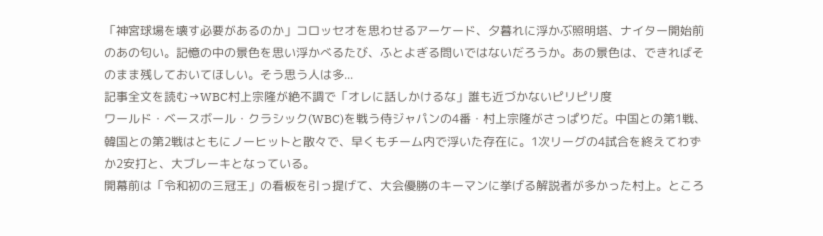「神宮球場を壊す必要があるのか」コロッセオを思わせるアーケード、夕暮れに浮かぶ照明塔、ナイター開始前のあの匂い。記憶の中の景色を思い浮かべるたび、ふとよぎる問いではないだろうか。あの景色は、できればそのまま残しておいてほしい。そう思う人は多...
記事全文を読む→WBC村上宗隆が絶不調で「オレに話しかけるな」誰も近づかないピリピリ度
ワールド・ベースボール・クラシック(WBC)を戦う侍ジャパンの4番・村上宗隆がさっぱりだ。中国との第1戦、韓国との第2戦はともにノーヒットと散々で、早くもチーム内で浮いた存在に。1次リーグの4試合を終えてわずか2安打と、大ブレーキとなっている。
開幕前は「令和初の三冠王」の看板を引っ提げて、大会優勝のキーマンに挙げる解説者が多かった村上。ところ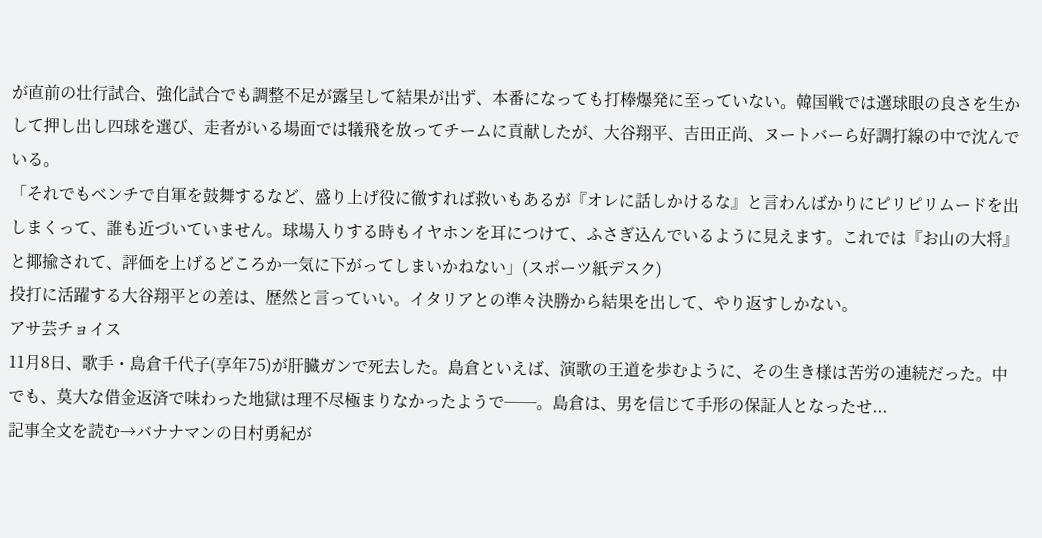が直前の壮行試合、強化試合でも調整不足が露呈して結果が出ず、本番になっても打棒爆発に至っていない。韓国戦では選球眼の良さを生かして押し出し四球を選び、走者がいる場面では犠飛を放ってチームに貢献したが、大谷翔平、吉田正尚、ヌートバーら好調打線の中で沈んでいる。
「それでもベンチで自軍を鼓舞するなど、盛り上げ役に徹すれば救いもあるが『オレに話しかけるな』と言わんばかりにピリピリムードを出しまくって、誰も近づいていません。球場入りする時もイヤホンを耳につけて、ふさぎ込んでいるように見えます。これでは『お山の大将』と揶揄されて、評価を上げるどころか一気に下がってしまいかねない」(スポーツ紙デスク)
投打に活躍する大谷翔平との差は、歴然と言っていい。イタリアとの準々決勝から結果を出して、やり返すしかない。
アサ芸チョイス
11月8日、歌手・島倉千代子(享年75)が肝臓ガンで死去した。島倉といえば、演歌の王道を歩むように、その生き様は苦労の連続だった。中でも、莫大な借金返済で味わった地獄は理不尽極まりなかったようで──。島倉は、男を信じて手形の保証人となったせ...
記事全文を読む→バナナマンの日村勇紀が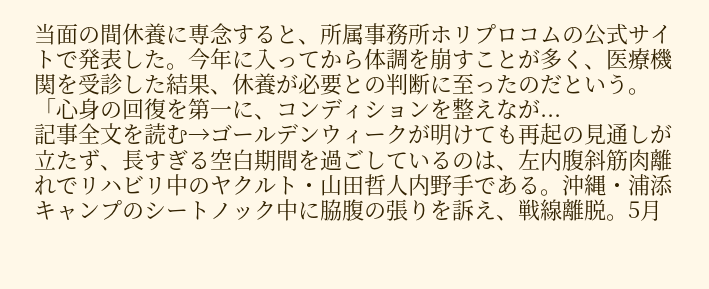当面の間休養に専念すると、所属事務所ホリプロコムの公式サイトで発表した。今年に入ってから体調を崩すことが多く、医療機関を受診した結果、休養が必要との判断に至ったのだという。「心身の回復を第一に、コンディションを整えなが...
記事全文を読む→ゴールデンウィークが明けても再起の見通しが立たず、長すぎる空白期間を過ごしているのは、左内腹斜筋肉離れでリハビリ中のヤクルト・山田哲人内野手である。沖縄・浦添キャンプのシートノック中に脇腹の張りを訴え、戦線離脱。5月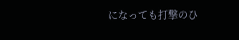になっても打撃のひ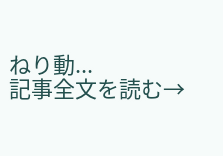ねり動...
記事全文を読む→